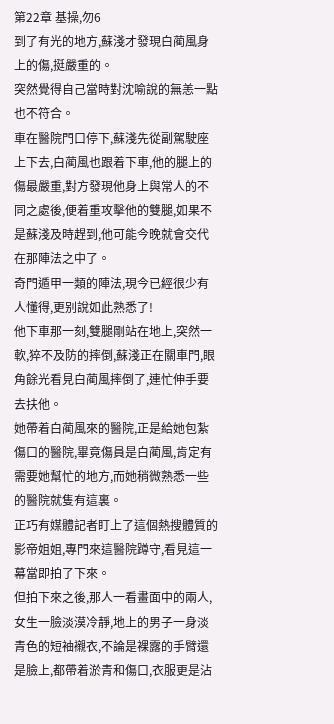第22章 基操,勿6
到了有光的地方,蘇淺才發現白蔺風身上的傷,挺嚴重的。
突然覺得自己當時對沈喻說的無恙一點也不符合。
車在醫院門口停下,蘇淺先從副駕駛座上下去,白蔺風也跟着下車,他的腿上的傷最嚴重,對方發現他身上與常人的不同之處後,便着重攻擊他的雙腿,如果不是蘇淺及時趕到,他可能今晚就會交代在那陣法之中了。
奇門遁甲一類的陣法,現今已經很少有人懂得,更别說如此熟悉了!
他下車那一刻,雙腿剛站在地上,突然一軟,猝不及防的摔倒,蘇淺正在關車門,眼角餘光看見白蔺風摔倒了,連忙伸手要去扶他。
她帶着白蔺風來的醫院,正是給她包紮傷口的醫院,畢竟傷員是白蔺風,肯定有需要她幫忙的地方,而她稍微熟悉一些的醫院就隻有這裏。
正巧有媒體記者盯上了這個熱搜體質的影帝姐姐,專門來這醫院蹲守,看見這一幕當即拍了下來。
但拍下來之後,那人一看畫面中的兩人,女生一臉淡漠冷靜,地上的男子一身淡青色的短袖襯衣,不論是裸露的手臂還是臉上,都帶着淤青和傷口,衣服更是沾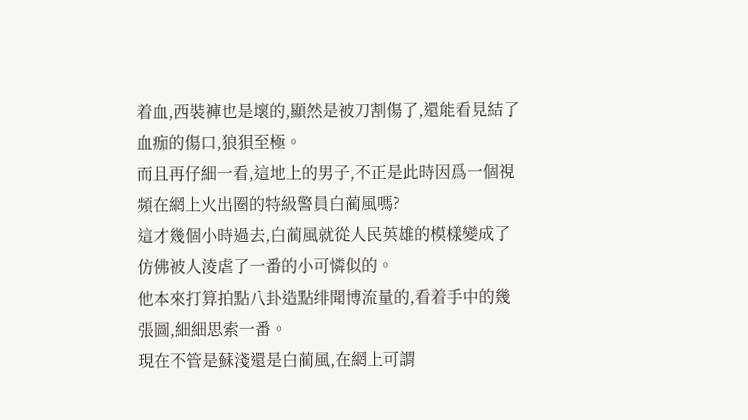着血,西裝褲也是壞的,顯然是被刀割傷了,還能看見結了血痂的傷口,狼狽至極。
而且再仔細一看,這地上的男子,不正是此時因爲一個視頻在網上火出圈的特級警員白蔺風嗎?
這才幾個小時過去,白蔺風就從人民英雄的模樣變成了仿佛被人淩虐了一番的小可憐似的。
他本來打算拍點八卦造點绯聞博流量的,看着手中的幾張圖,細細思索一番。
現在不管是蘇淺還是白蔺風,在網上可謂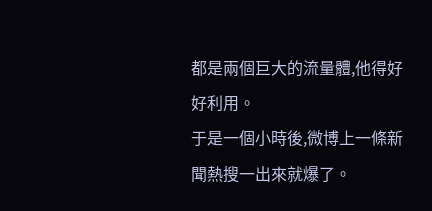都是兩個巨大的流量體,他得好好利用。
于是一個小時後,微博上一條新聞熱搜一出來就爆了。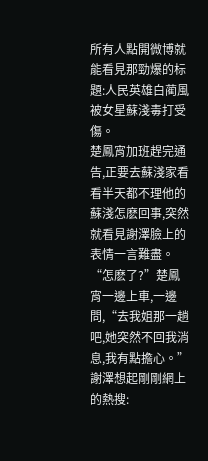所有人點開微博就能看見那勁爆的标題:人民英雄白蔺風被女星蘇淺毒打受傷。
楚鳳宵加班趕完通告,正要去蘇淺家看看半天都不理他的蘇淺怎麽回事,突然就看見謝澤臉上的表情一言難盡。
“怎麽了?”楚鳳宵一邊上車,一邊問,“去我姐那一趟吧,她突然不回我消息,我有點擔心。”
謝澤想起剛剛網上的熱搜: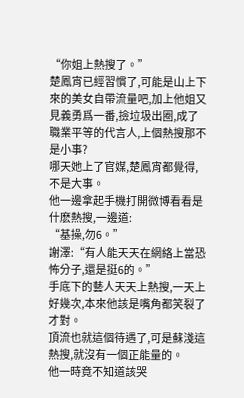“你姐上熱搜了。”
楚鳳宵已經習慣了,可能是山上下來的美女自帶流量吧,加上他姐又見義勇爲一番,撿垃圾出圈,成了職業平等的代言人,上個熱搜那不是小事?
哪天她上了官媒,楚鳳宵都覺得,不是大事。
他一邊拿起手機打開微博看看是什麽熱搜,一邊道:
“基操,勿6。”
謝澤:“有人能天天在網絡上當恐怖分子,還是挺6的。”
手底下的藝人天天上熱搜,一天上好幾次,本來他該是嘴角都笑裂了才對。
頂流也就這個待遇了,可是蘇淺這熱搜,就沒有一個正能量的。
他一時竟不知道該哭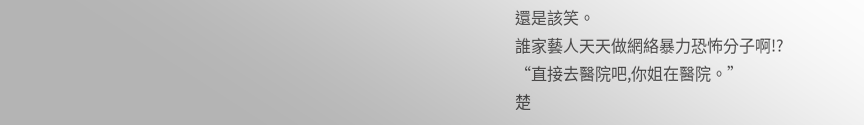還是該笑。
誰家藝人天天做網絡暴力恐怖分子啊!?
“直接去醫院吧,你姐在醫院。”
楚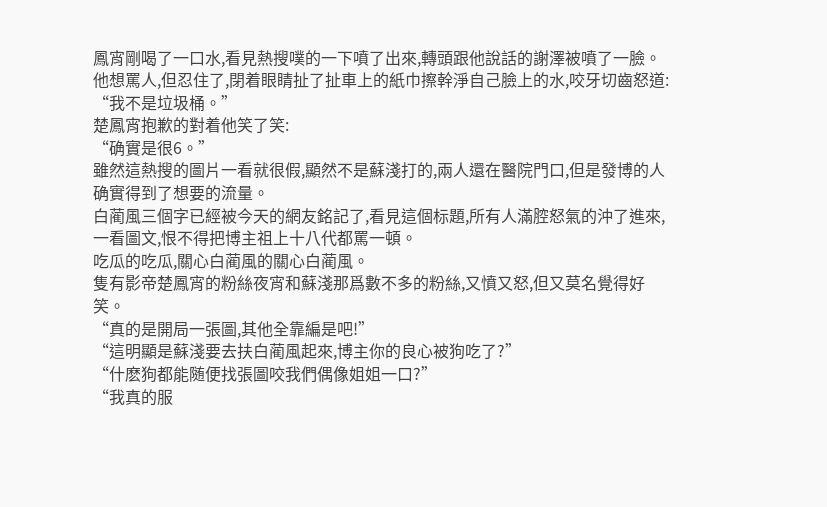鳳宵剛喝了一口水,看見熱搜噗的一下噴了出來,轉頭跟他說話的謝澤被噴了一臉。
他想罵人,但忍住了,閉着眼睛扯了扯車上的紙巾擦幹淨自己臉上的水,咬牙切齒怒道:
“我不是垃圾桶。”
楚鳳宵抱歉的對着他笑了笑:
“确實是很6。”
雖然這熱搜的圖片一看就很假,顯然不是蘇淺打的,兩人還在醫院門口,但是發博的人确實得到了想要的流量。
白蔺風三個字已經被今天的網友銘記了,看見這個标題,所有人滿腔怒氣的沖了進來,一看圖文,恨不得把博主祖上十八代都罵一頓。
吃瓜的吃瓜,關心白蔺風的關心白蔺風。
隻有影帝楚鳳宵的粉絲夜宵和蘇淺那爲數不多的粉絲,又憤又怒,但又莫名覺得好笑。
“真的是開局一張圖,其他全靠編是吧!”
“這明顯是蘇淺要去扶白蔺風起來,博主你的良心被狗吃了?”
“什麽狗都能随便找張圖咬我們偶像姐姐一口?”
“我真的服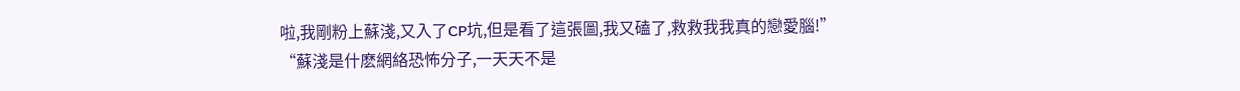啦,我剛粉上蘇淺,又入了CP坑,但是看了這張圖,我又磕了,救救我我真的戀愛腦!”
“蘇淺是什麽網絡恐怖分子,一天天不是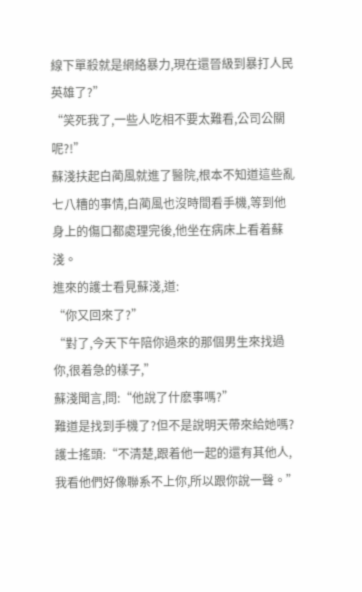線下單殺就是網絡暴力,現在還晉級到暴打人民英雄了?”
“笑死我了,一些人吃相不要太難看,公司公關呢?!”
蘇淺扶起白蔺風就進了醫院,根本不知道這些亂七八糟的事情,白蔺風也沒時間看手機,等到他身上的傷口都處理完後,他坐在病床上看着蘇淺。
進來的護士看見蘇淺,道:
“你又回來了?”
“對了,今天下午陪你過來的那個男生來找過你,很着急的樣子,”
蘇淺聞言,問:“他說了什麽事嗎?”
難道是找到手機了?但不是說明天帶來給她嗎?
護士搖頭:“不清楚,跟着他一起的還有其他人,我看他們好像聯系不上你,所以跟你說一聲。”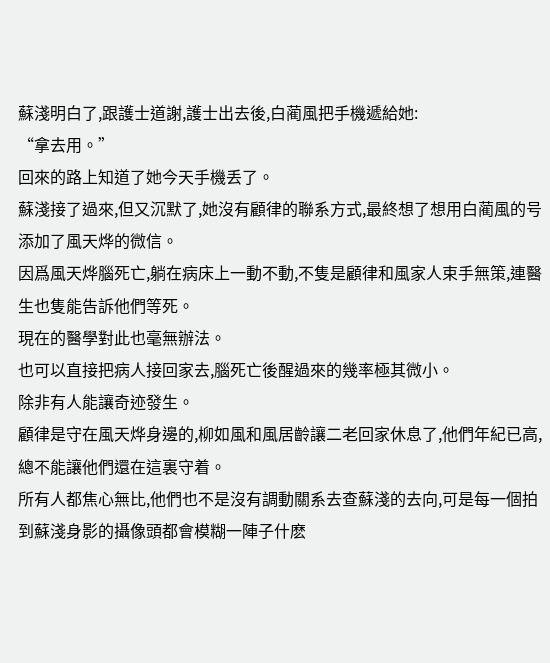蘇淺明白了,跟護士道謝,護士出去後,白蔺風把手機遞給她:
“拿去用。”
回來的路上知道了她今天手機丢了。
蘇淺接了過來,但又沉默了,她沒有顧律的聯系方式,最終想了想用白蔺風的号添加了風天烨的微信。
因爲風天烨腦死亡,躺在病床上一動不動,不隻是顧律和風家人束手無策,連醫生也隻能告訴他們等死。
現在的醫學對此也毫無辦法。
也可以直接把病人接回家去,腦死亡後醒過來的幾率極其微小。
除非有人能讓奇迹發生。
顧律是守在風天烨身邊的,柳如風和風居齡讓二老回家休息了,他們年紀已高,總不能讓他們還在這裏守着。
所有人都焦心無比,他們也不是沒有調動關系去查蘇淺的去向,可是每一個拍到蘇淺身影的攝像頭都會模糊一陣子什麽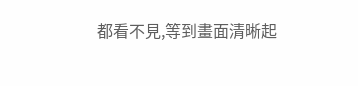都看不見,等到畫面清晰起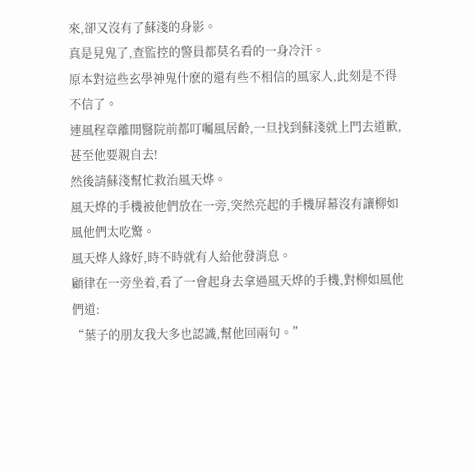來,卻又沒有了蘇淺的身影。
真是見鬼了,查監控的警員都莫名看的一身冷汗。
原本對這些玄學神鬼什麽的還有些不相信的風家人,此刻是不得不信了。
連風程章離開醫院前都叮囑風居齡,一旦找到蘇淺就上門去道歉,甚至他要親自去!
然後請蘇淺幫忙救治風天烨。
風天烨的手機被他們放在一旁,突然亮起的手機屏幕沒有讓柳如風他們太吃驚。
風天烨人緣好,時不時就有人給他發消息。
顧律在一旁坐着,看了一會起身去拿過風天烨的手機,對柳如風他們道:
“葉子的朋友我大多也認識,幫他回兩句。”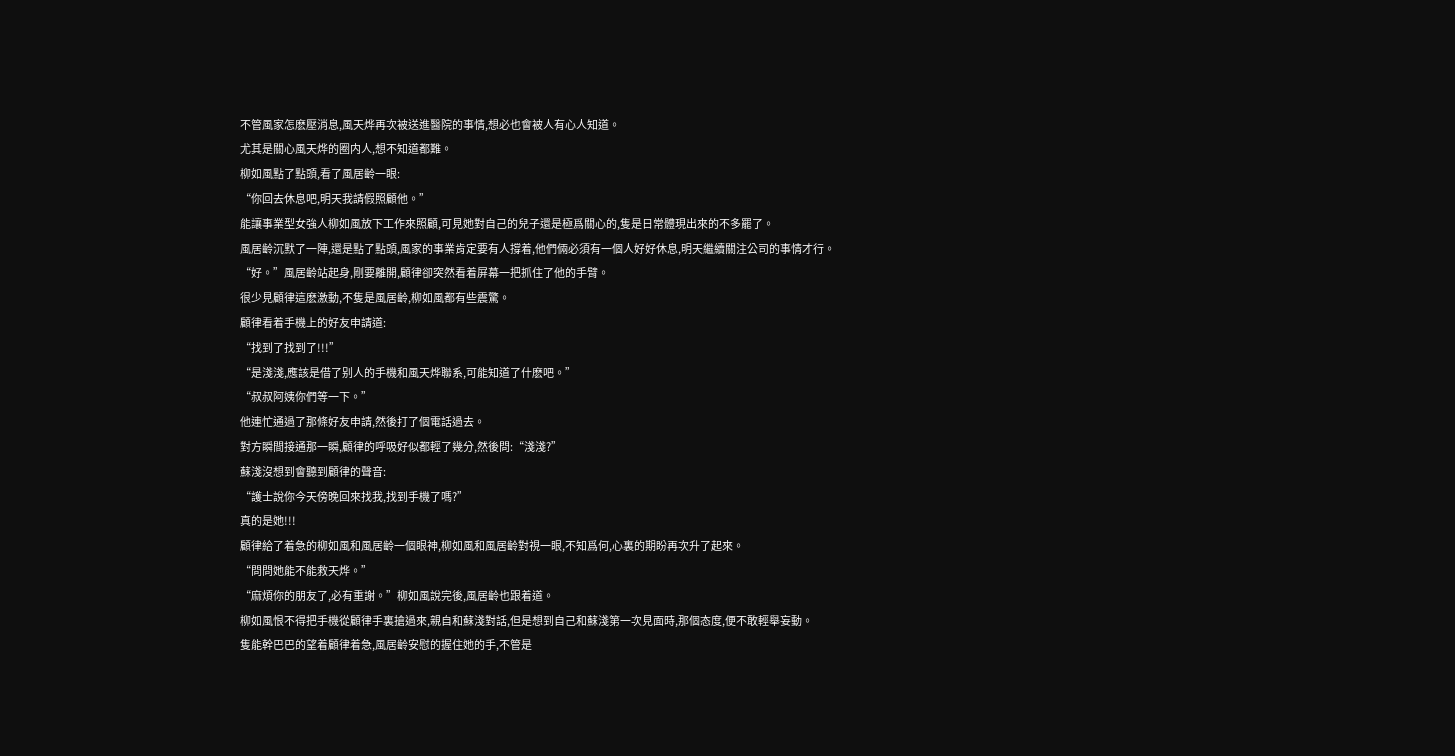不管風家怎麽壓消息,風天烨再次被送進醫院的事情,想必也會被人有心人知道。
尤其是關心風天烨的圈内人,想不知道都難。
柳如風點了點頭,看了風居齡一眼:
“你回去休息吧,明天我請假照顧他。”
能讓事業型女強人柳如風放下工作來照顧,可見她對自己的兒子還是極爲關心的,隻是日常體現出來的不多罷了。
風居齡沉默了一陣,還是點了點頭,風家的事業肯定要有人撐着,他們倆必須有一個人好好休息,明天繼續關注公司的事情才行。
“好。”風居齡站起身,剛要離開,顧律卻突然看着屏幕一把抓住了他的手臂。
很少見顧律這麽激動,不隻是風居齡,柳如風都有些震驚。
顧律看着手機上的好友申請道:
“找到了找到了!!!”
“是淺淺,應該是借了别人的手機和風天烨聯系,可能知道了什麽吧。”
“叔叔阿姨你們等一下。”
他連忙通過了那條好友申請,然後打了個電話過去。
對方瞬間接通那一瞬,顧律的呼吸好似都輕了幾分,然後問:“淺淺?”
蘇淺沒想到會聽到顧律的聲音:
“護士說你今天傍晚回來找我,找到手機了嗎?”
真的是她!!!
顧律給了着急的柳如風和風居齡一個眼神,柳如風和風居齡對視一眼,不知爲何,心裏的期盼再次升了起來。
“問問她能不能救天烨。”
“麻煩你的朋友了,必有重謝。”柳如風說完後,風居齡也跟着道。
柳如風恨不得把手機從顧律手裏搶過來,親自和蘇淺對話,但是想到自己和蘇淺第一次見面時,那個态度,便不敢輕舉妄動。
隻能幹巴巴的望着顧律着急,風居齡安慰的握住她的手,不管是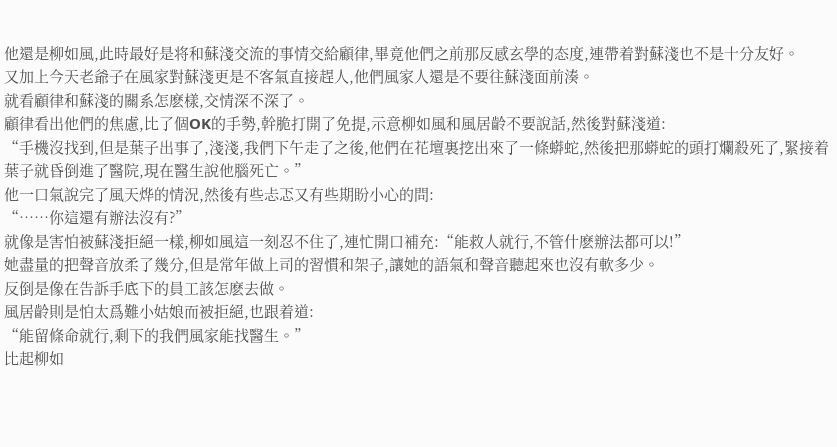他還是柳如風,此時最好是将和蘇淺交流的事情交給顧律,畢竟他們之前那反感玄學的态度,連帶着對蘇淺也不是十分友好。
又加上今天老爺子在風家對蘇淺更是不客氣直接趕人,他們風家人還是不要往蘇淺面前湊。
就看顧律和蘇淺的關系怎麽樣,交情深不深了。
顧律看出他們的焦慮,比了個OK的手勢,幹脆打開了免提,示意柳如風和風居齡不要說話,然後對蘇淺道:
“手機沒找到,但是葉子出事了,淺淺,我們下午走了之後,他們在花壇裏挖出來了一條蟒蛇,然後把那蟒蛇的頭打爛殺死了,緊接着葉子就昏倒進了醫院,現在醫生說他腦死亡。”
他一口氣說完了風天烨的情況,然後有些忐忑又有些期盼小心的問:
“……你這還有辦法沒有?”
就像是害怕被蘇淺拒絕一樣,柳如風這一刻忍不住了,連忙開口補充:“能救人就行,不管什麽辦法都可以!”
她盡量的把聲音放柔了幾分,但是常年做上司的習慣和架子,讓她的語氣和聲音聽起來也沒有軟多少。
反倒是像在告訴手底下的員工該怎麽去做。
風居齡則是怕太爲難小姑娘而被拒絕,也跟着道:
“能留條命就行,剩下的我們風家能找醫生。”
比起柳如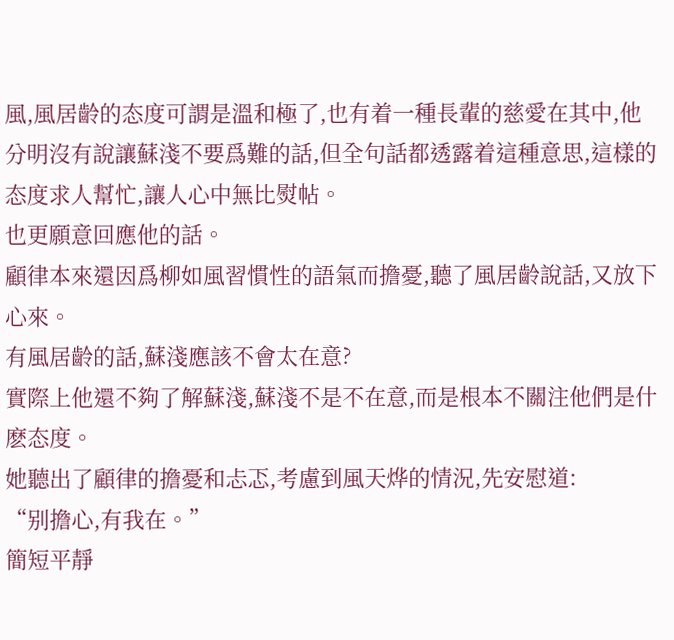風,風居齡的态度可謂是溫和極了,也有着一種長輩的慈愛在其中,他分明沒有說讓蘇淺不要爲難的話,但全句話都透露着這種意思,這樣的态度求人幫忙,讓人心中無比熨帖。
也更願意回應他的話。
顧律本來還因爲柳如風習慣性的語氣而擔憂,聽了風居齡說話,又放下心來。
有風居齡的話,蘇淺應該不會太在意?
實際上他還不夠了解蘇淺,蘇淺不是不在意,而是根本不關注他們是什麽态度。
她聽出了顧律的擔憂和忐忑,考慮到風天烨的情況,先安慰道:
“别擔心,有我在。”
簡短平靜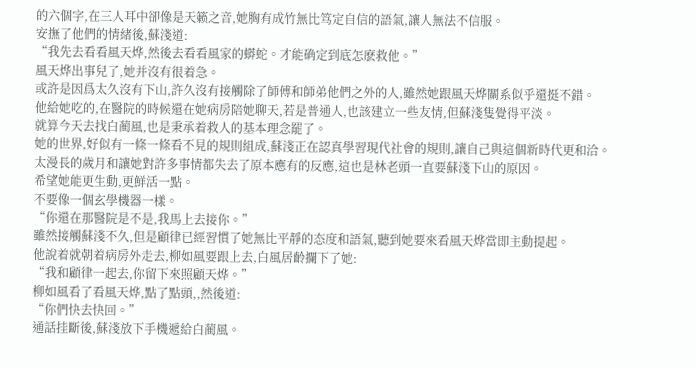的六個字,在三人耳中卻像是天籁之音,她胸有成竹無比笃定自信的語氣,讓人無法不信服。
安撫了他們的情緒後,蘇淺道:
“我先去看看風天烨,然後去看看風家的蟒蛇。才能确定到底怎麽救他。”
風天烨出事兒了,她并沒有很着急。
或許是因爲太久沒有下山,許久沒有接觸除了師傅和師弟他們之外的人,雖然她跟風天烨關系似乎還挺不錯。
他給她吃的,在醫院的時候還在她病房陪她聊天,若是普通人,也該建立一些友情,但蘇淺隻覺得平淡。
就算今天去找白蔺風,也是秉承着救人的基本理念罷了。
她的世界,好似有一條一條看不見的規則組成,蘇淺正在認真學習現代社會的規則,讓自己與這個新時代更和洽。
太漫長的歲月和讓她對許多事情都失去了原本應有的反應,這也是林老頭一直要蘇淺下山的原因。
希望她能更生動,更鮮活一點。
不要像一個玄學機器一樣。
“你還在那醫院是不是,我馬上去接你。”
雖然接觸蘇淺不久,但是顧律已經習慣了她無比平靜的态度和語氣,聽到她要來看風天烨當即主動提起。
他說着就朝着病房外走去,柳如風要跟上去,白風居齡攔下了她:
“我和顧律一起去,你留下來照顧天烨。”
柳如風看了看風天烨,點了點頭,,然後道:
“你們快去快回。”
通話挂斷後,蘇淺放下手機遞給白蔺風。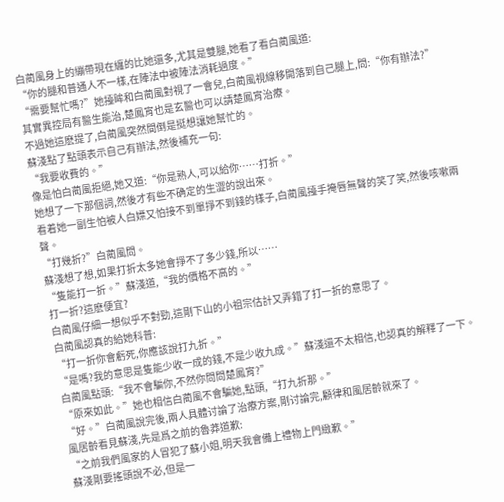白蔺風身上的繃帶現在纏的比她還多,尤其是雙腿,她看了看白蔺風道:
“你的腿和普通人不一樣,在陣法中被陣法消耗過度。”
“需要幫忙嗎?”她擡眸和白蔺風對視了一會兒,白蔺風視線移開落到自己腿上,問:“你有辦法?”
其實異控局有醫生能治,楚鳳宵也是玄醫也可以請楚鳳宵治療。
不過她這麽提了,白蔺風突然間倒是挺想讓她幫忙的。
蘇淺點了點頭表示自己有辦法,然後補充一句:
“我要收費的。”
像是怕白蔺風拒絕,她又道:“你是熟人,可以給你……打折。”
她想了一下那個詞,然後才有些不确定的生澀的說出來。
看着她一副生怕被人白嫖又怕接不到單掙不到錢的樣子,白蔺風擡手掩唇無聲的笑了笑,然後咳嗽兩聲。
“打幾折?”白蔺風問。
蘇淺想了想,如果打折太多她會掙不了多少錢,所以……
“隻能打一折。”蘇淺道,“我的價格不高的。”
打一折?這麽便宜?
白蔺風仔細一想似乎不對勁,這剛下山的小祖宗估計又弄錯了打一折的意思了。
白蔺風認真的給她科普:
“打一折你會虧死,你應該說打九折。”
“是嗎?我的意思是隻能少收一成的錢,不是少收九成。”蘇淺還不太相信,也認真的解釋了一下。
白蔺風點頭:“我不會騙你,不然你問問楚鳳宵?”
“原來如此。”她也相信白蔺風不會騙她,點頭,“打九折那。”
“好。”白蔺風說完後,兩人具體讨論了治療方案,剛讨論完,顧律和風居齡就來了。
風居齡看見蘇淺,先是爲之前的魯莽道歉:
“之前我們風家的人冒犯了蘇小姐,明天我會備上禮物上門緻歉。”
蘇淺剛要搖頭說不必,但是一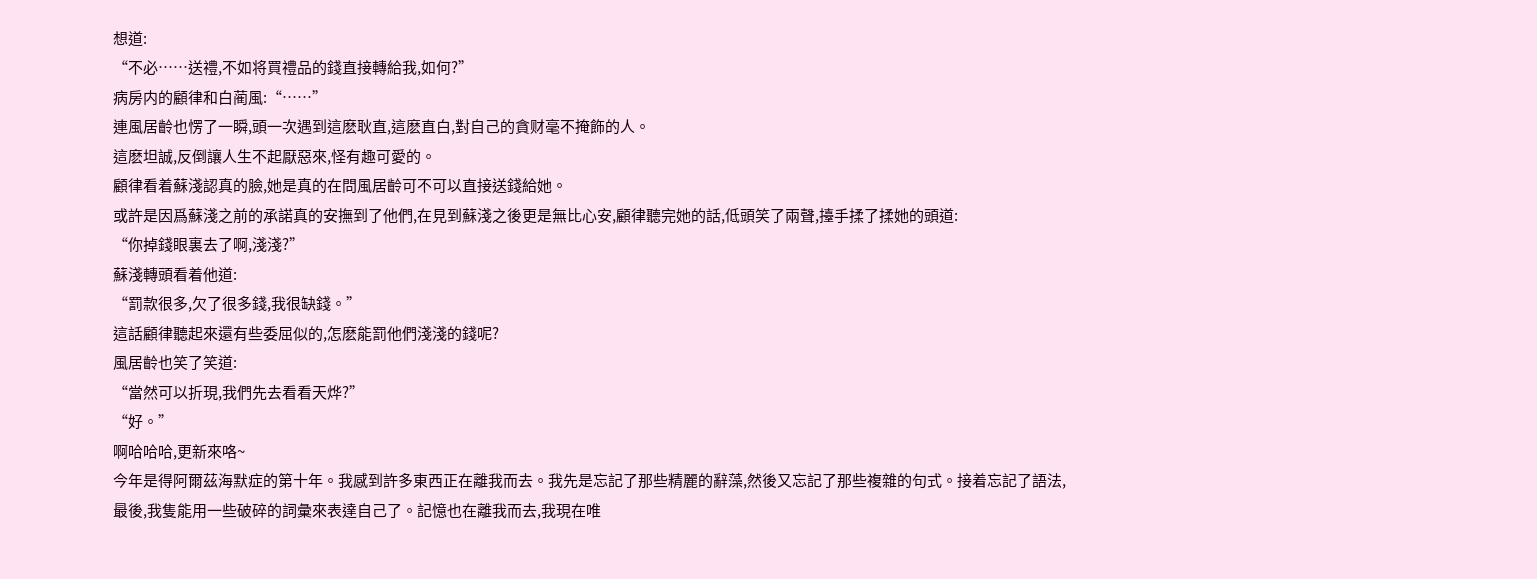想道:
“不必……送禮,不如将買禮品的錢直接轉給我,如何?”
病房内的顧律和白蔺風:“……”
連風居齡也愣了一瞬,頭一次遇到這麽耿直,這麽直白,對自己的貪财毫不掩飾的人。
這麽坦誠,反倒讓人生不起厭惡來,怪有趣可愛的。
顧律看着蘇淺認真的臉,她是真的在問風居齡可不可以直接送錢給她。
或許是因爲蘇淺之前的承諾真的安撫到了他們,在見到蘇淺之後更是無比心安,顧律聽完她的話,低頭笑了兩聲,擡手揉了揉她的頭道:
“你掉錢眼裏去了啊,淺淺?”
蘇淺轉頭看着他道:
“罰款很多,欠了很多錢,我很缺錢。”
這話顧律聽起來還有些委屈似的,怎麽能罰他們淺淺的錢呢?
風居齡也笑了笑道:
“當然可以折現,我們先去看看天烨?”
“好。”
啊哈哈哈,更新來咯~
今年是得阿爾茲海默症的第十年。我感到許多東西正在離我而去。我先是忘記了那些精麗的辭藻,然後又忘記了那些複雜的句式。接着忘記了語法,最後,我隻能用一些破碎的詞彙來表達自己了。記憶也在離我而去,我現在唯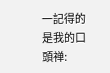一記得的是我的口頭禅: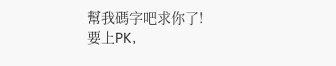幫我碼字吧求你了!
要上PK,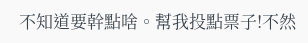不知道要幹點啥。幫我投點票子!不然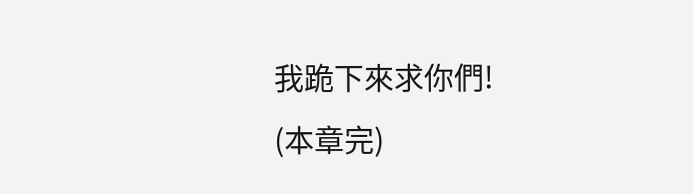我跪下來求你們!
(本章完)